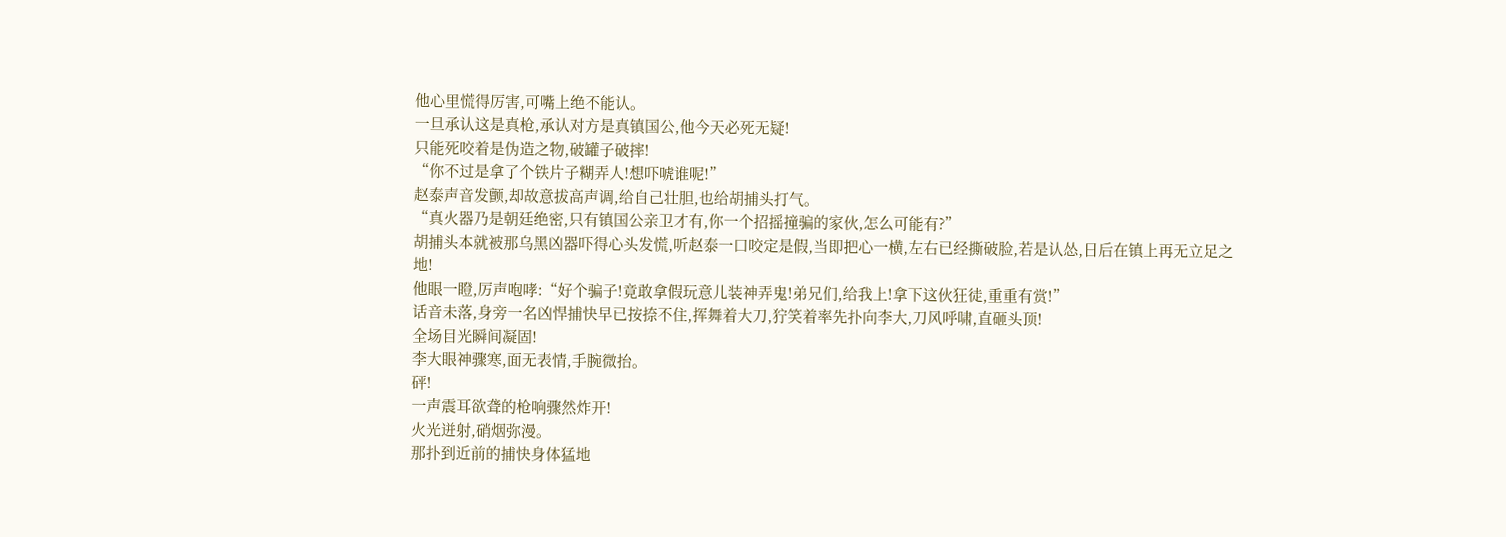他心里慌得厉害,可嘴上绝不能认。
一旦承认这是真枪,承认对方是真镇国公,他今天必死无疑!
只能死咬着是伪造之物,破罐子破摔!
“你不过是拿了个铁片子糊弄人!想吓唬谁呢!”
赵泰声音发颤,却故意拔高声调,给自己壮胆,也给胡捕头打气。
“真火器乃是朝廷绝密,只有镇国公亲卫才有,你一个招摇撞骗的家伙,怎么可能有?”
胡捕头本就被那乌黑凶器吓得心头发慌,听赵泰一口咬定是假,当即把心一横,左右已经撕破脸,若是认怂,日后在镇上再无立足之地!
他眼一瞪,厉声咆哮:“好个骗子!竟敢拿假玩意儿装神弄鬼!弟兄们,给我上!拿下这伙狂徒,重重有赏!”
话音未落,身旁一名凶悍捕快早已按捺不住,挥舞着大刀,狞笑着率先扑向李大,刀风呼啸,直砸头顶!
全场目光瞬间凝固!
李大眼神骤寒,面无表情,手腕微抬。
砰!
一声震耳欲聋的枪响骤然炸开!
火光迸射,硝烟弥漫。
那扑到近前的捕快身体猛地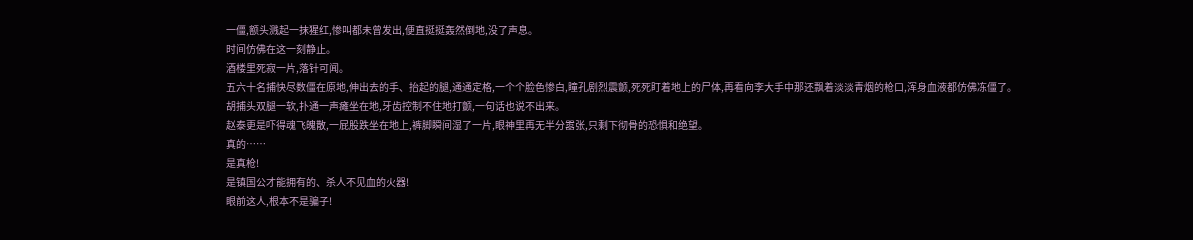一僵,额头溅起一抹猩红,惨叫都未曾发出,便直挺挺轰然倒地,没了声息。
时间仿佛在这一刻静止。
酒楼里死寂一片,落针可闻。
五六十名捕快尽数僵在原地,伸出去的手、抬起的腿,通通定格,一个个脸色惨白,瞳孔剧烈震颤,死死盯着地上的尸体,再看向李大手中那还飘着淡淡青烟的枪口,浑身血液都仿佛冻僵了。
胡捕头双腿一软,扑通一声瘫坐在地,牙齿控制不住地打颤,一句话也说不出来。
赵泰更是吓得魂飞魄散,一屁股跌坐在地上,裤脚瞬间湿了一片,眼神里再无半分嚣张,只剩下彻骨的恐惧和绝望。
真的……
是真枪!
是镇国公才能拥有的、杀人不见血的火器!
眼前这人,根本不是骗子!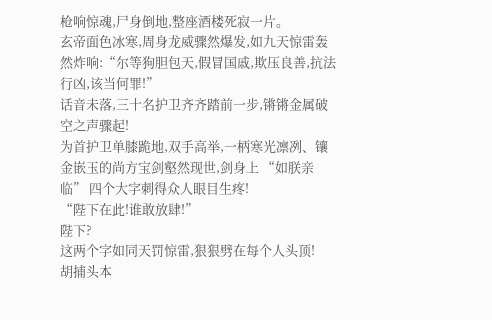枪响惊魂,尸身倒地,整座酒楼死寂一片。
玄帝面色冰寒,周身龙威骤然爆发,如九天惊雷轰然炸响:“尔等狗胆包天,假冒国戚,欺压良善,抗法行凶,该当何罪!”
话音未落,三十名护卫齐齐踏前一步,锵锵金属破空之声骤起!
为首护卫单膝跪地,双手高举,一柄寒光凛冽、镶金嵌玉的尚方宝剑壑然现世,剑身上 “如朕亲临” 四个大字刺得众人眼目生疼!
“陛下在此!谁敢放肆!”
陛下?
这两个字如同天罚惊雷,狠狠劈在每个人头顶!
胡捕头本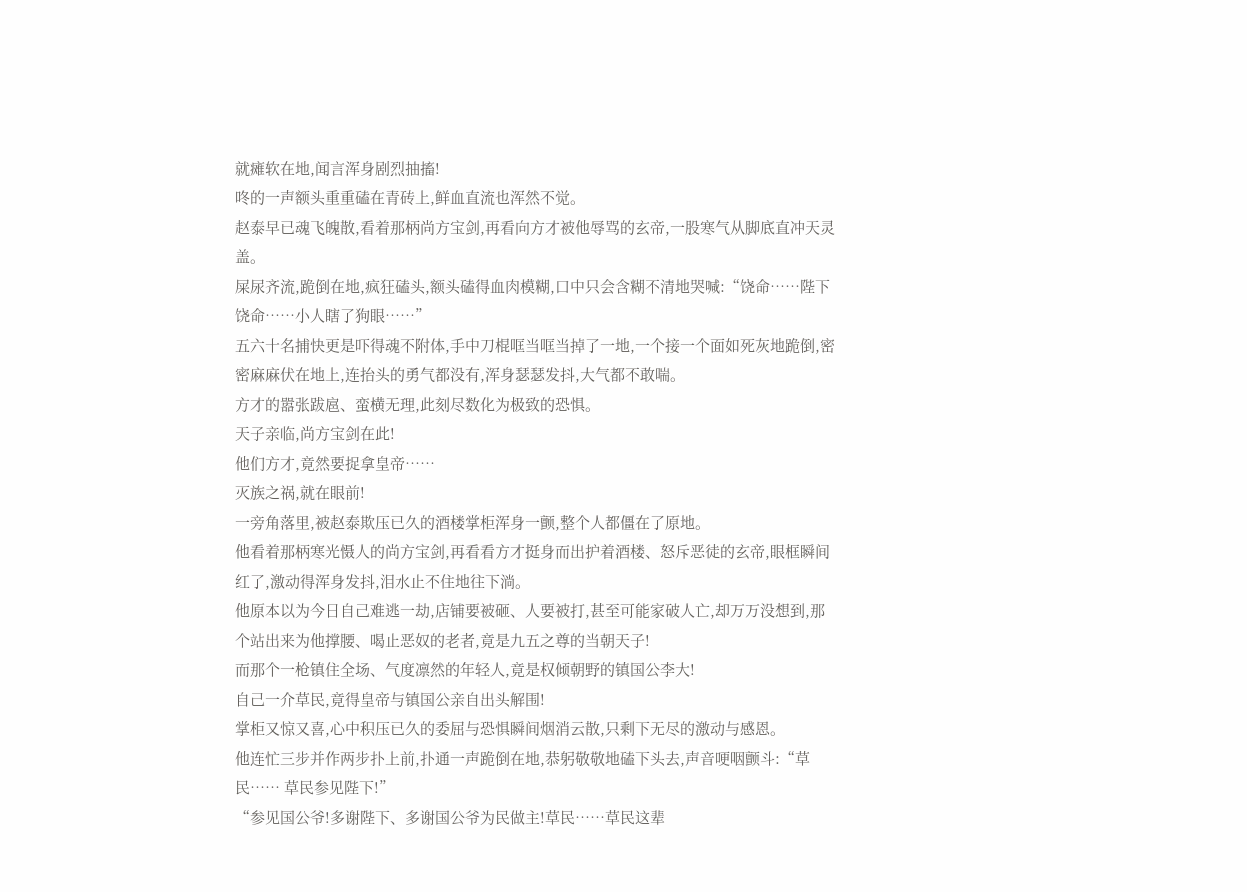就瘫软在地,闻言浑身剧烈抽搐!
咚的一声额头重重磕在青砖上,鲜血直流也浑然不觉。
赵泰早已魂飞魄散,看着那柄尚方宝剑,再看向方才被他辱骂的玄帝,一股寒气从脚底直冲天灵盖。
屎尿齐流,跪倒在地,疯狂磕头,额头磕得血肉模糊,口中只会含糊不清地哭喊:“饶命……陛下饶命……小人瞎了狗眼……”
五六十名捕快更是吓得魂不附体,手中刀棍哐当哐当掉了一地,一个接一个面如死灰地跪倒,密密麻麻伏在地上,连抬头的勇气都没有,浑身瑟瑟发抖,大气都不敢喘。
方才的嚣张跋扈、蛮横无理,此刻尽数化为极致的恐惧。
天子亲临,尚方宝剑在此!
他们方才,竟然要捉拿皇帝……
灭族之祸,就在眼前!
一旁角落里,被赵泰欺压已久的酒楼掌柜浑身一颤,整个人都僵在了原地。
他看着那柄寒光慑人的尚方宝剑,再看看方才挺身而出护着酒楼、怒斥恶徒的玄帝,眼框瞬间红了,激动得浑身发抖,泪水止不住地往下淌。
他原本以为今日自己难逃一劫,店铺要被砸、人要被打,甚至可能家破人亡,却万万没想到,那个站出来为他撑腰、喝止恶奴的老者,竟是九五之尊的当朝天子!
而那个一枪镇住全场、气度凛然的年轻人,竟是权倾朝野的镇国公李大!
自己一介草民,竟得皇帝与镇国公亲自出头解围!
掌柜又惊又喜,心中积压已久的委屈与恐惧瞬间烟消云散,只剩下无尽的激动与感恩。
他连忙三步并作两步扑上前,扑通一声跪倒在地,恭躬敬敬地磕下头去,声音哽咽颤斗:“草民…… 草民参见陛下!”
“参见国公爷!多谢陛下、多谢国公爷为民做主!草民……草民这辈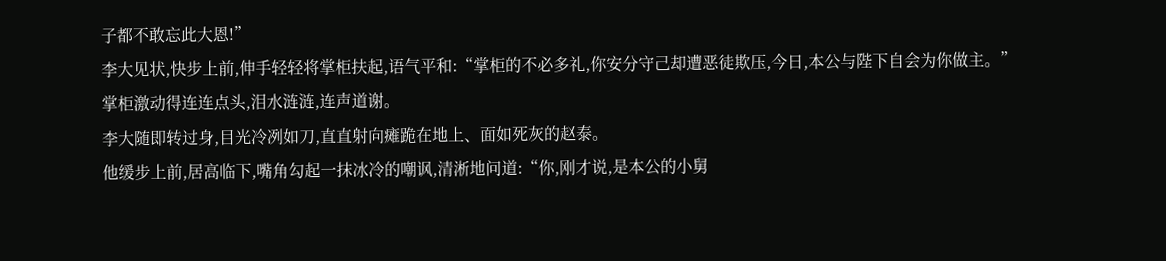子都不敢忘此大恩!”
李大见状,快步上前,伸手轻轻将掌柜扶起,语气平和:“掌柜的不必多礼,你安分守己却遭恶徒欺压,今日,本公与陛下自会为你做主。”
掌柜激动得连连点头,泪水涟涟,连声道谢。
李大随即转过身,目光冷冽如刀,直直射向瘫跪在地上、面如死灰的赵泰。
他缓步上前,居高临下,嘴角勾起一抹冰冷的嘲讽,清淅地问道:“你,刚才说,是本公的小舅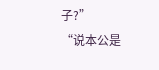子?”
“说本公是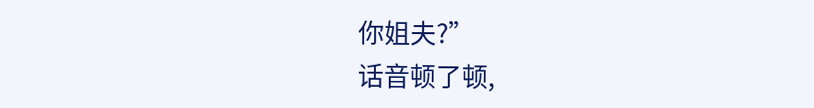你姐夫?”
话音顿了顿,